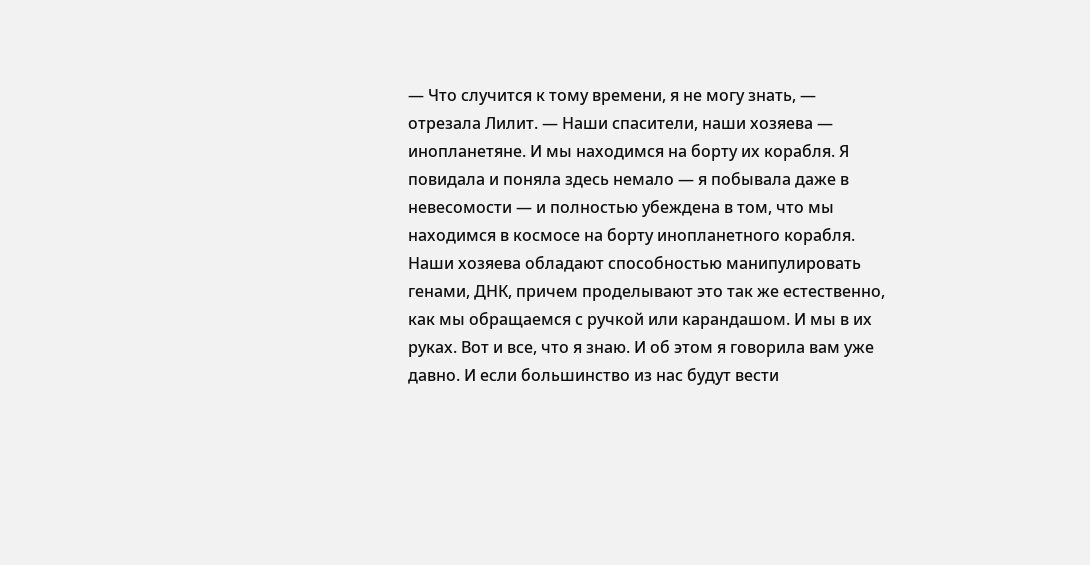— Что случится к тому времени, я не могу знать, — отрезала Лилит. — Наши спасители, наши хозяева — инопланетяне. И мы находимся на борту их корабля. Я повидала и поняла здесь немало — я побывала даже в невесомости — и полностью убеждена в том, что мы находимся в космосе на борту инопланетного корабля. Наши хозяева обладают способностью манипулировать генами, ДНК, причем проделывают это так же естественно, как мы обращаемся с ручкой или карандашом. И мы в их руках. Вот и все, что я знаю. И об этом я говорила вам уже давно. И если большинство из нас будут вести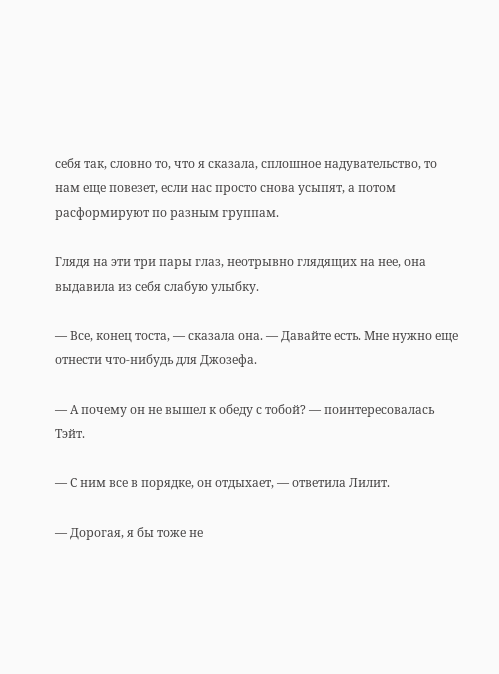себя так, словно то, что я сказала, сплошное надувательство, то нам еще повезет, если нас просто снова усыпят, а потом расформируют по разным группам.

Глядя на эти три пары глаз, неотрывно глядящих на нее, она выдавила из себя слабую улыбку.

— Все, конец тоста, — сказала она. — Давайте есть. Мне нужно еще отнести что-нибудь для Джозефа.

— А почему он не вышел к обеду с тобой? — поинтересовалась Тэйт.

— С ним все в порядке, он отдыхает, — ответила Лилит.

— Дорогая, я бы тоже не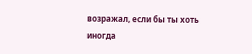возражал, если бы ты хоть иногда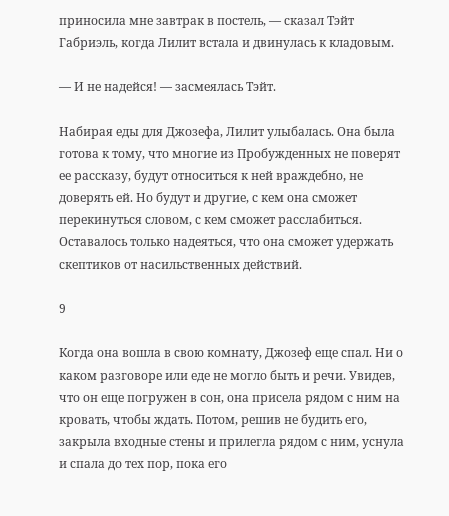приносила мне завтрак в постель, — сказал Тэйт Габриэль, когда Лилит встала и двинулась к кладовым.

— И не надейся! — засмеялась Тэйт.

Набирая еды для Джозефа, Лилит улыбалась. Она была готова к тому, что многие из Пробужденных не поверят ее рассказу, будут относиться к ней враждебно, не доверять ей. Но будут и другие, с кем она сможет перекинуться словом, с кем сможет расслабиться. Оставалось только надеяться, что она сможет удержать скептиков от насильственных действий.

9

Когда она вошла в свою комнату, Джозеф еще спал. Ни о каком разговоре или еде не могло быть и речи. Увидев, что он еще погружен в сон, она присела рядом с ним на кровать, чтобы ждать. Потом, решив не будить его, закрыла входные стены и прилегла рядом с ним, уснула и спала до тех пор, пока его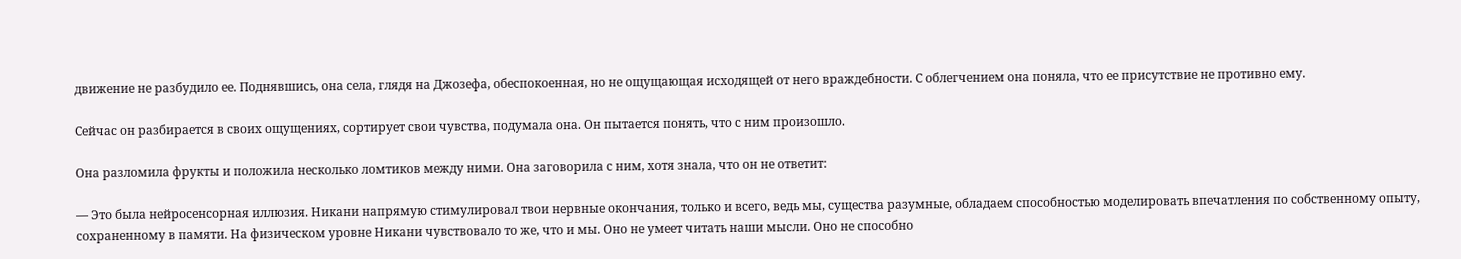движение не разбудило ее. Поднявшись, она села, глядя на Джозефа, обеспокоенная, но не ощущающая исходящей от него враждебности. С облегчением она поняла, что ее присутствие не противно ему.

Сейчас он разбирается в своих ощущениях, сортирует свои чувства, подумала она. Он пытается понять, что с ним произошло.

Она разломила фрукты и положила несколько ломтиков между ними. Она заговорила с ним, хотя знала, что он не ответит:

— Это была нейросенсорная иллюзия. Никани напрямую стимулировал твои нервные окончания, только и всего, ведь мы, существа разумные, обладаем способностью моделировать впечатления по собственному опыту, сохраненному в памяти. На физическом уровне Никани чувствовало то же, что и мы. Оно не умеет читать наши мысли. Оно не способно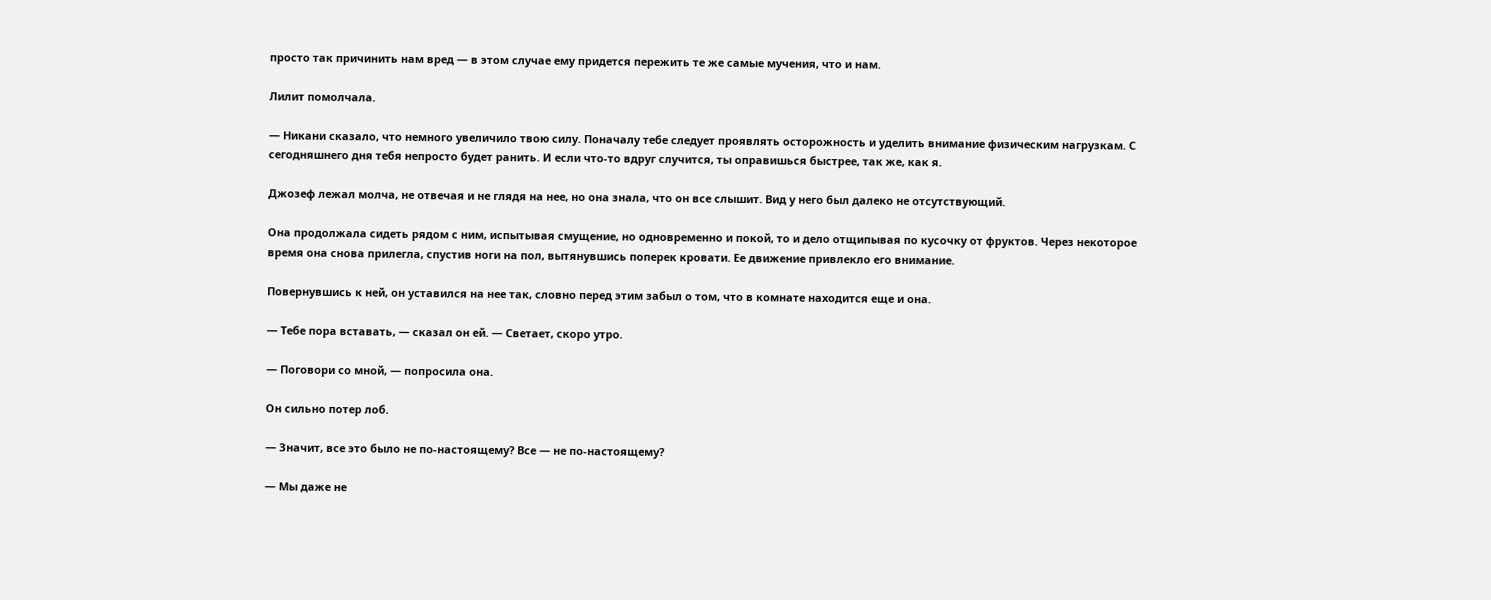просто так причинить нам вред — в этом случае ему придется пережить те же самые мучения, что и нам.

Лилит помолчала.

— Никани сказало, что немного увеличило твою силу. Поначалу тебе следует проявлять осторожность и уделить внимание физическим нагрузкам. С сегодняшнего дня тебя непросто будет ранить. И если что-то вдруг случится, ты оправишься быстрее, так же, как я.

Джозеф лежал молча, не отвечая и не глядя на нее, но она знала, что он все слышит. Вид у него был далеко не отсутствующий.

Она продолжала сидеть рядом с ним, испытывая смущение, но одновременно и покой, то и дело отщипывая по кусочку от фруктов. Через некоторое время она снова прилегла, спустив ноги на пол, вытянувшись поперек кровати. Ее движение привлекло его внимание.

Повернувшись к ней, он уставился на нее так, словно перед этим забыл о том, что в комнате находится еще и она.

— Тебе пора вставать, — сказал он ей. — Светает, скоро утро.

— Поговори со мной, — попросила она.

Он сильно потер лоб.

— Значит, все это было не по-настоящему? Все — не по-настоящему?

— Мы даже не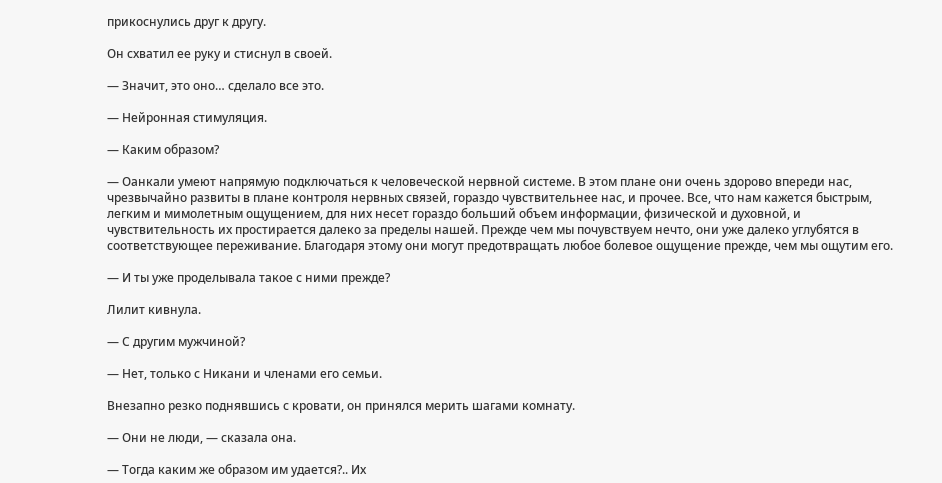прикоснулись друг к другу.

Он схватил ее руку и стиснул в своей.

— Значит, это оно… сделало все это.

— Нейронная стимуляция.

— Каким образом?

— Оанкали умеют напрямую подключаться к человеческой нервной системе. В этом плане они очень здорово впереди нас, чрезвычайно развиты в плане контроля нервных связей, гораздо чувствительнее нас, и прочее. Все, что нам кажется быстрым, легким и мимолетным ощущением, для них несет гораздо больший объем информации, физической и духовной, и чувствительность их простирается далеко за пределы нашей. Прежде чем мы почувствуем нечто, они уже далеко углубятся в соответствующее переживание. Благодаря этому они могут предотвращать любое болевое ощущение прежде, чем мы ощутим его.

— И ты уже проделывала такое с ними прежде?

Лилит кивнула.

— С другим мужчиной?

— Нет, только с Никани и членами его семьи.

Внезапно резко поднявшись с кровати, он принялся мерить шагами комнату.

— Они не люди, — сказала она.

— Тогда каким же образом им удается?.. Их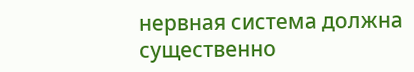нервная система должна существенно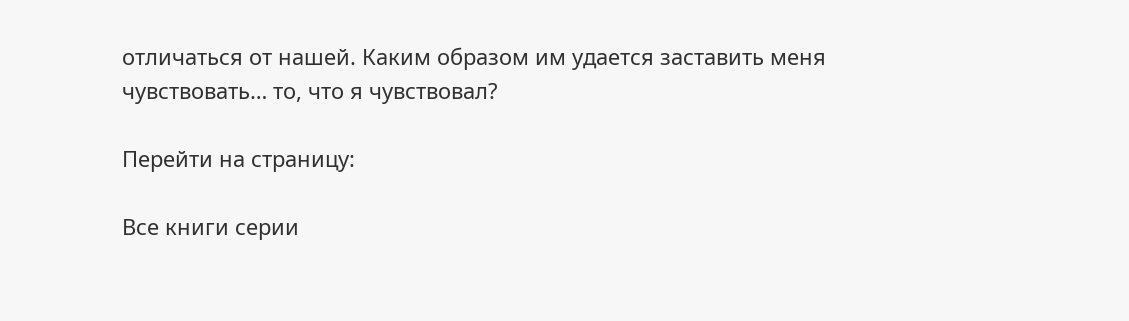отличаться от нашей. Каким образом им удается заставить меня чувствовать… то, что я чувствовал?

Перейти на страницу:

Все книги серии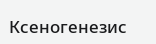Ксеногенезис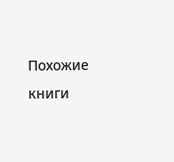Похожие книги